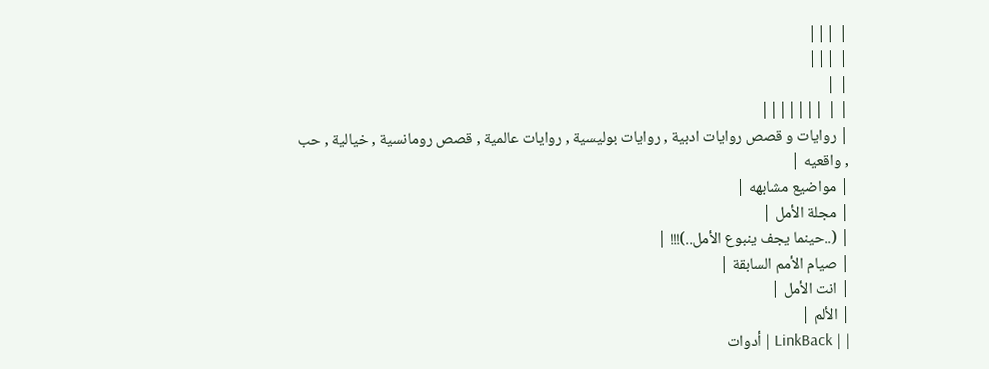| |||
| |||
| |
| | |||||||
| روايات و قصص روايات ادبية , روايات بوليسية , روايات عالمية , قصص رومانسية , خيالية , حب , واقعيه |
| مواضيع مشابهه |
| مجلة الأمل |
| (..حينما يجف ينبوع الأمل..)!!! |
| صيام الأمم السابقة |
| انت الأمل |
| الألم |
| | LinkBack | أدوات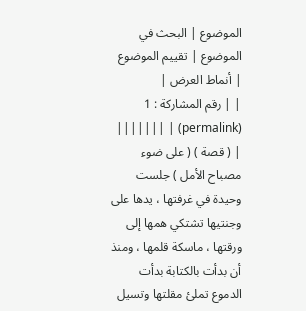الموضوع | البحث في الموضوع | تقييم الموضوع | أنماط العرض |
| | رقم المشاركة : 1 (permalink) | |||||||
| ( قصة ) ( على ضوء مصباح الأمل ) جلست وحيدة في غرفتها ، يدها على وجنتيها تشتكي همها إلى ورقتها ، ماسكة قلمها ، ومنذ أن بدأت بالكتابة بدأت الدموع تملئ مقلتها وتسيل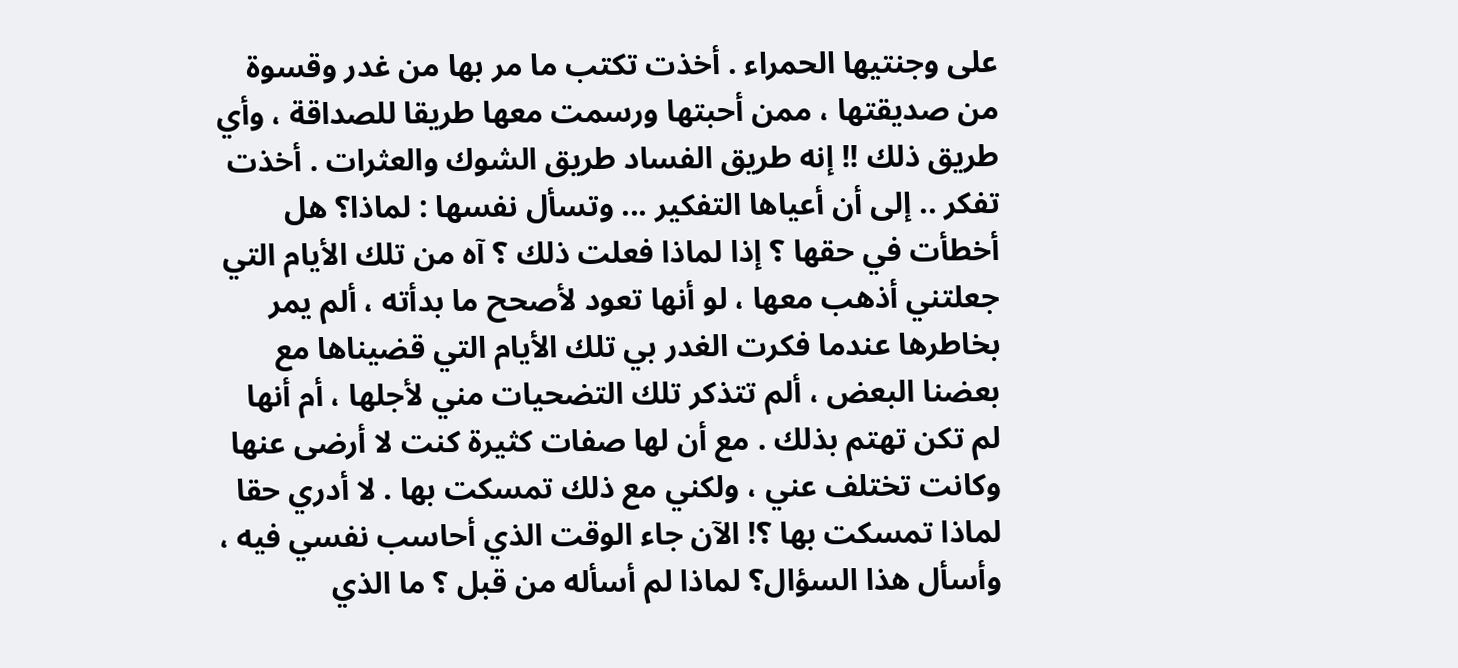على وجنتيها الحمراء . أخذت تكتب ما مر بها من غدر وقسوة من صديقتها ، ممن أحبتها ورسمت معها طريقا للصداقة ، وأي طريق ذلك !! إنه طريق الفساد طريق الشوك والعثرات . أخذت تفكر .. إلى أن أعياها التفكير ... وتسأل نفسها : لماذا؟ هل أخطأت في حقها ؟ إذا لماذا فعلت ذلك ؟ آه من تلك الأيام التي جعلتني أذهب معها ، لو أنها تعود لأصحح ما بدأته ، ألم يمر بخاطرها عندما فكرت الغدر بي تلك الأيام التي قضيناها مع بعضنا البعض ، ألم تتذكر تلك التضحيات مني لأجلها ، أم أنها لم تكن تهتم بذلك . مع أن لها صفات كثيرة كنت لا أرضى عنها وكانت تختلف عني ، ولكني مع ذلك تمسكت بها . لا أدري حقا لماذا تمسكت بها ؟! الآن جاء الوقت الذي أحاسب نفسي فيه ، وأسأل هذا السؤال؟ لماذا لم أسأله من قبل ؟ ما الذي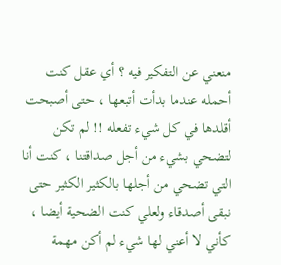منعني عن التفكير فيه ؟ أي عقل كنت أحمله عندما بدأت أتبعها ، حتى أصبحت أقلدها في كل شيء تفعله !! لم تكن لتضحي بشيء من أجل صداقتنا ، كنت أنا التي تضحي من أجلها بالكثير الكثير حتى نبقى أصدقاء ولعلي كنت الضحية أيضا ، كأني لا أعني لها شيء لم أكن مهمة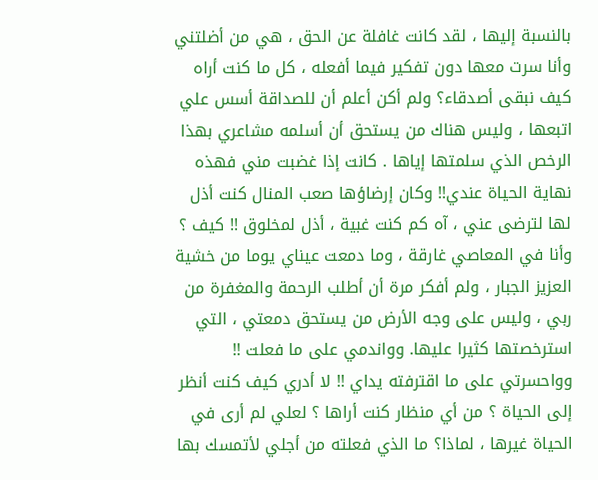بالنسبة إليها ، لقد كانت غافلة عن الحق ، هي من أضلتني وأنا سرت معها دون تفكير فيما أفعله ، كل ما كنت أراه كيف نبقى أصدقاء؟ ولم أكن أعلم أن للصداقة أسس علي اتبعها ، وليس هناك من يستحق أن أسلمه مشاعري بهذا الرخص الذي سلمتها إياها . كانت إذا غضبت مني فهذه نهاية الحياة عندي!! وكان إرضاؤها صعب المنال كنت أذل لها لترضى عني ، آه كم كنت غبية ، أذل لمخلوق !! كيف ؟ وأنا في المعاصي غارقة ، وما دمعت عيناي يوما من خشية العزيز الجبار ، ولم أفكر مرة أن أطلب الرحمة والمغفرة من ربي ، وليس على وجه الأرض من يستحق دمعتي ، التي استرخصتها كثيرا عليها. وواندمي على ما فعلت !! وواحسرتي على ما اقترفته يداي !! لا أدري كيف كنت أنظر إلى الحياة ؟ من أي منظار كنت أراها ؟ لعلي لم أرى في الحياة غيرها ، لماذا؟ ما الذي فعلته من أجلي لأتمسك بها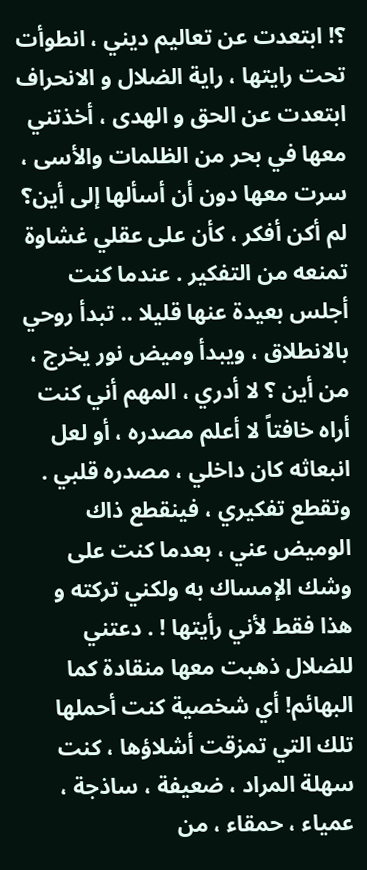؟! ابتعدت عن تعاليم ديني ، انطوأت تحت رايتها ، راية الضلال و الانحراف ابتعدت عن الحق و الهدى ، أخذتني معها في بحر من الظلمات والأسى ، سرت معها دون أن أسألها إلى أين؟ لم أكن أفكر ، كأن على عقلي غشاوة تمنعه من التفكير . عندما كنت أجلس بعيدة عنها قليلا .. تبدأ روحي بالانطلاق ، ويبدأ وميض نور يخرج ، من أين ؟ لا أدري ، المهم أني كنت أراه خافتاً لا أعلم مصدره ، أو لعل انبعاثه كان داخلي ، مصدره قلبي . وتقطع تفكيري ، فينقطع ذاك الوميض عني ، بعدما كنت على وشك الإمساك به ولكني تركته و هذا فقط لأني رأيتها ! . دعتني للضلال ذهبت معها منقادة كما البهائم! أي شخصية كنت أحملها تلك التي تمزقت أشلاؤها ، كنت سهلة المراد ، ضعيفة ، ساذجة ، عمياء ، حمقاء ، من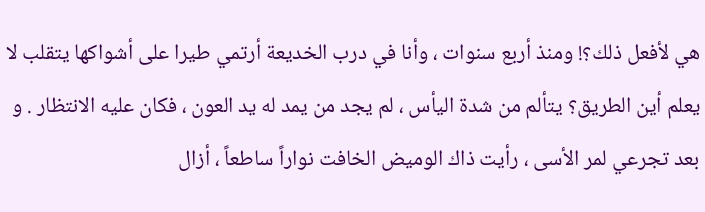هي لأفعل ذلك؟! ومنذ أربع سنوات ، وأنا في درب الخديعة أرتمي طيرا على أشواكها يتقلب لا يعلم أين الطريق؟ يتألم من شدة اليأس ، لم يجد من يمد له يد العون ، فكان عليه الانتظار . و بعد تجرعي لمر الأسى ، رأيت ذاك الوميض الخافت نواراً ساطعاً ، أزال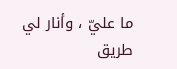ما عليّ ، وأنار لي طريق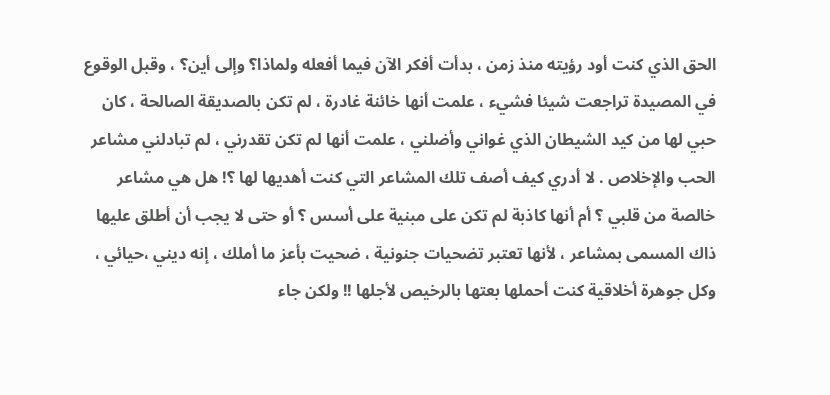الحق الذي كنت أود رؤيته منذ زمن ، بدأت أفكر الآن فيما أفعله ولماذا؟ وإلى أين؟ ، وقبل الوقوع في المصيدة تراجعت شيئا فشيء ، علمت أنها خائنة غادرة ، لم تكن بالصديقة الصالحة ، كان حبي لها من كيد الشيطان الذي غواني وأضلني ، علمت أنها لم تكن تقدرني ، لم تبادلني مشاعر الحب والإخلاص . لا أدري كيف أصف تلك المشاعر التي كنت أهديها لها ؟! هل هي مشاعر خالصة من قلبي ؟ أم أنها كاذبة لم تكن على مبنية على أسس ؟ أو حتى لا يجب أن أطلق عليها ذاك المسمى بمشاعر ، لأنها تعتبر تضحيات جنونية ، ضحيت بأعز ما أملك ، إنه ديني ،حيائي ، وكل جوهرة أخلاقية كنت أحملها بعتها بالرخيص لأجلها !! ولكن جاء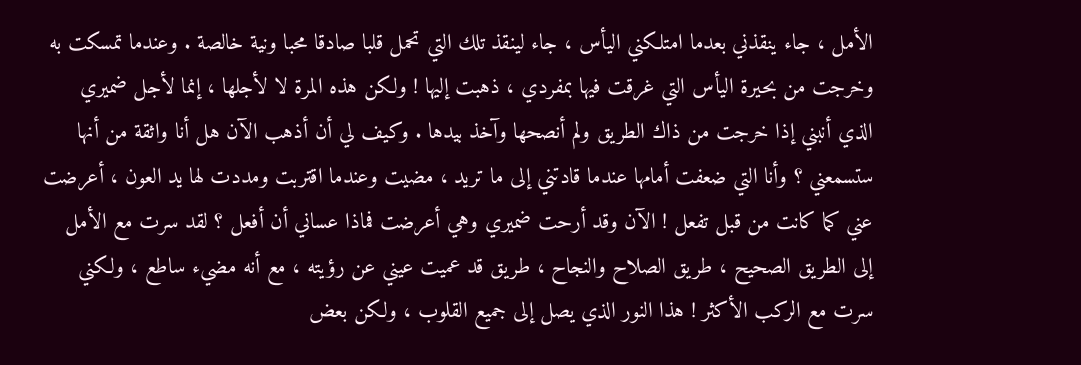الأمل ، جاء ينقذني بعدما امتلكني اليأس ، جاء لينقذ تلك التي تحمل قلبا صادقا محبا ونية خالصة . وعندما تمسكت به وخرجت من بحيرة اليأس التي غرقت فيها بمفردي ، ذهبت إليها ! ولكن هذه المرة لا لأجلها ، إنما لأجل ضميري الذي أنبني إذا خرجت من ذاك الطريق ولم أنصحها وآخذ بيدها . وكيف لي أن أذهب الآن هل أنا واثقة من أنها ستسمعني ؟ وأنا التي ضعفت أمامها عندما قادتني إلى ما تريد ، مضيت وعندما اقتربت ومددت لها يد العون ، أعرضت عني كما كانت من قبل تفعل ! الآن وقد أرحت ضميري وهي أعرضت فماذا عساني أن أفعل ؟ لقد سرت مع الأمل إلى الطريق الصحيح ، طريق الصلاح والنجاح ، طريق قد عميت عيني عن رؤيته ، مع أنه مضيء ساطع ، ولكني سرت مع الركب الأكثر ! هذا النور الذي يصل إلى جميع القلوب ، ولكن بعض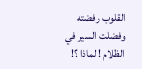القلوب رفضته وفضلت السير في الظلام ! لماذا ؟!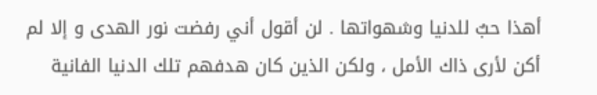أهذا حبٌ للدنيا وشهواتها . لن أقول أني رفضت نور الهدى و إلا لم أكن لأرى ذاك الأمل ، ولكن الذين كان هدفهم تلك الدنيا الفانية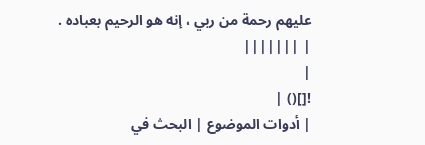عليهم رحمة من ربي ، إنه هو الرحيم بعباده .
| |||||||
|
![]() |
| أدوات الموضوع | البحث في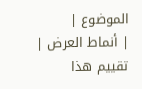الموضوع |
| أنماط العرض | تقييم هذا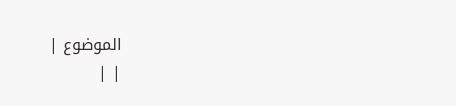الموضوع |
| |